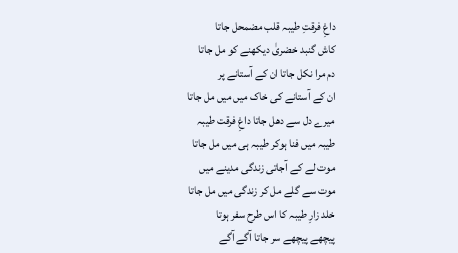داغِ فرقتِ طیبہ قلب مضمحل جاتا
کاش گنبد خضریٰ دیکھنے کو مل جاتا
دم مرا نکل جاتا ان کے آستانے پر
ان کے آستانے کی خاک میں میں مل جاتا
میرے دل سے دھل جاتا داغِ فرقت طیبہ
طیبہ میں فنا ہوکر طیبہ ہی میں مل جاتا
موت لے کے آجاتی زندگی مدینے میں
موت سے گلے مل کر زندگی میں مل جاتا
خلد زارِ طیبہ کا اس طرح سفر ہوتا
پیچھے پیچھے سر جاتا آگے آگے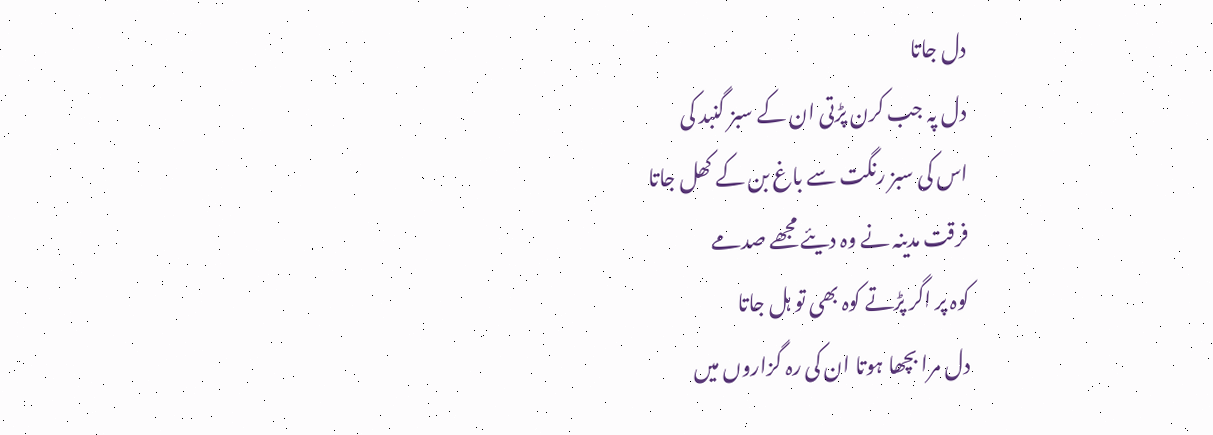دل جاتا
دل پہ جب کرن پڑتی ان کے سبز گنبد کی
اس کی سبز رنگت سے باغ بن کے کھل جاتا
فرقت مدینہ نے وہ دیئے مجھے صدمے
کوہ پر اگر پڑتے کوہ بھی تو ہل جاتا
دل مرا بچھا ہوتا ان کی رہ گزاروں میں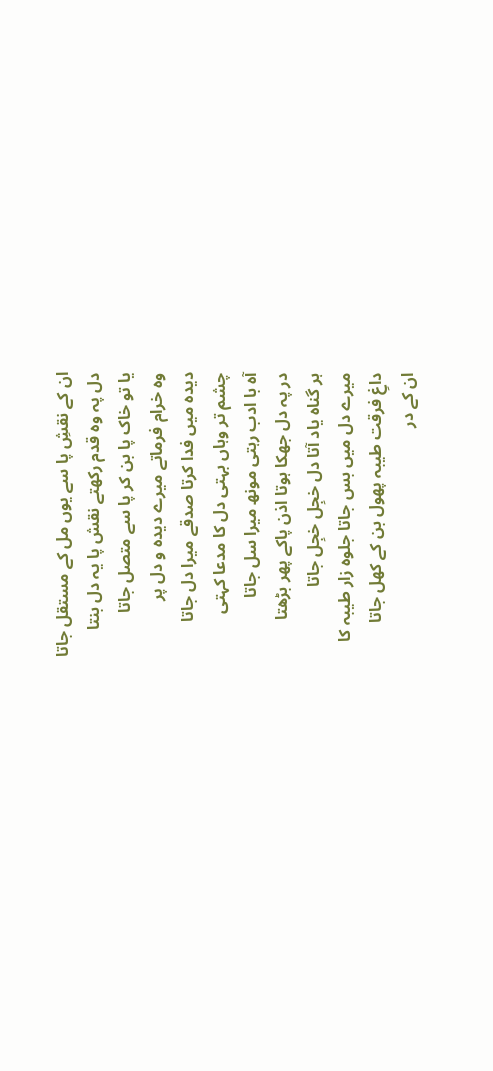ان کے نقشِ پا سے یوں مل کے مستقل جاتا
دل پہ وہ قدم رکھتے نقش پا یہ دل بنتا
یا تو خاک پا بن کر پا سے متصل جاتا
وہ خرام فرماتے میرے دیدہ و دل پر
دیدہ میں فدا کرتا صدقے میرا دل جاتا
چشم تر وہاں بہتی دل کا مدعا کہتی
آہ با ادب رہتی مونھ میرا سل جاتا
در پہ دل جھکا ہوتا اذن پاکے پھر بڑھتا
ہر گناہ یاد آتا دل خجِل خجِل جاتا
میرے دل میں بس جاتا جلوہ زار طیبہ کا
داغِ فرقت طیبہ پھول بن کے کھل جاتا
ان کے در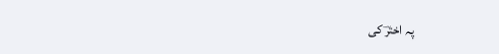پہ اخترؔ کی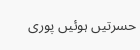حسرتیں ہوئیں پوری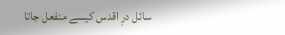سائل درِ اقدس کیسے منفعل جاتا